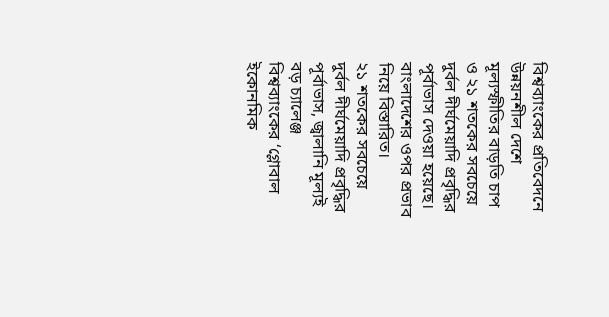বিশ্বব্যাংকের প্রতিবেদনে উন্নয়নশীল দেশে মূল্যস্ফীতির বাড়তি চাপ ও ২১ শতকের সবচেয়ে দুর্বল দীর্ঘমেয়াদি প্রবৃদ্ধির পূর্বাভাস দেওয়া হয়েছে। বাংলাদেশের ওপর প্রভাব নিয়ে বিস্তারিত।
২১ শতকের সবচেয়ে দুর্বল দীর্ঘমেয়াদি প্রবৃদ্ধির পূর্বাভাস, জ্বালানি মূল্যই বড় চ্যালেঞ্জ
বিশ্বব্যাংকের ‘গ্লোবাল ইকোনমিক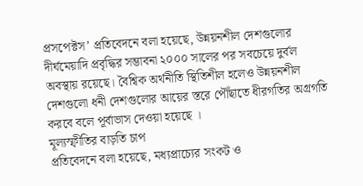প্রসপেক্টস’ প্রতিবেদনে বলা হয়েছে, উন্নয়নশীল দেশগুলোর দীর্ঘমেয়াদি প্রবৃদ্ধির সম্ভাবনা ২০০০ সালের পর সবচেয়ে দুর্বল অবস্থায় রয়েছে। বৈশ্বিক অর্থনীতি স্থিতিশীল হলেও উন্নয়নশীল দেশগুলো ধনী দেশগুলোর আয়ের স্তরে পৌঁছাতে ধীরগতির অগ্রগতি করবে বলে পূর্বাভাস দেওয়া হয়েছে ।
মূল্যস্ফীতির বাড়তি চাপ
প্রতিবেদনে বলা হয়েছে, মধ্যপ্রাচ্যের সংকট ও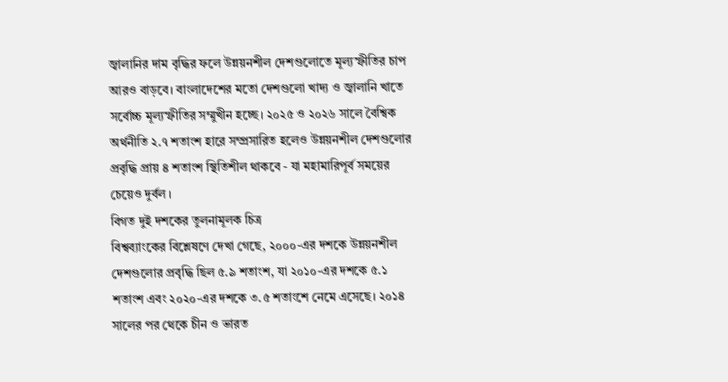জ্বালানির দাম বৃদ্ধির ফলে উন্নয়নশীল দেশগুলোতে মূল্যস্ফীতির চাপ আরও বাড়বে। বাংলাদেশের মতো দেশগুলো খাদ্য ও জ্বালানি খাতে সর্বোচ্চ মূল্যস্ফীতির সম্মুখীন হচ্ছে। ২০২৫ ও ২০২৬ সালে বৈশ্বিক অর্থনীতি ২.৭ শতাংশ হারে সম্প্রসারিত হলেও উন্নয়নশীল দেশগুলোর প্রবৃদ্ধি প্রায় ৪ শতাংশ স্থিতিশীল থাকবে - যা মহামারিপূর্ব সময়ের চেয়েও দুর্বল ।
বিগত দুই দশকের তুলনামূলক চিত্র
বিশ্বব্যাংকের বিশ্লেষণে দেখা গেছে, ২০০০-এর দশকে উন্নয়নশীল দেশগুলোর প্রবৃদ্ধি ছিল ৫.৯ শতাংশ, যা ২০১০-এর দশকে ৫.১ শতাংশ এবং ২০২০-এর দশকে ৩.৫ শতাংশে নেমে এসেছে। ২০১৪ সালের পর থেকে চীন ও ভারত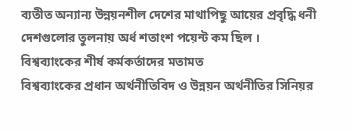ব্যতীত অন্যান্য উন্নয়নশীল দেশের মাথাপিছু আয়ের প্রবৃদ্ধি ধনী দেশগুলোর তুলনায় অর্ধ শতাংশ পয়েন্ট কম ছিল ।
বিশ্বব্যাংকের শীর্ষ কর্মকর্তাদের মতামত
বিশ্বব্যাংকের প্রধান অর্থনীতিবিদ ও উন্নয়ন অর্থনীতির সিনিয়র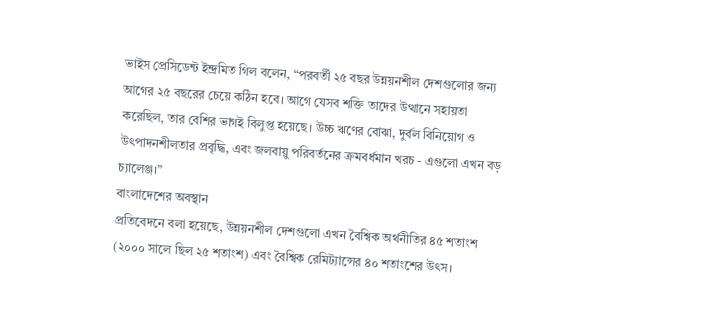ভাইস প্রেসিডেন্ট ইন্দ্রমিত গিল বলেন, “পরবর্তী ২৫ বছর উন্নয়নশীল দেশগুলোর জন্য আগের ২৫ বছরের চেয়ে কঠিন হবে। আগে যেসব শক্তি তাদের উত্থানে সহায়তা করেছিল, তার বেশির ভাগই বিলুপ্ত হয়েছে। উচ্চ ঋণের বোঝা, দুর্বল বিনিয়োগ ও উৎপাদনশীলতার প্রবৃদ্ধি, এবং জলবায়ু পরিবর্তনের ক্রমবর্ধমান খরচ - এগুলো এখন বড় চ্যালেঞ্জ।”
বাংলাদেশের অবস্থান
প্রতিবেদনে বলা হয়েছে, উন্নয়নশীল দেশগুলো এখন বৈশ্বিক অর্থনীতির ৪৫ শতাংশ (২০০০ সালে ছিল ২৫ শতাংশ) এবং বৈশ্বিক রেমিট্যান্সের ৪০ শতাংশের উৎস।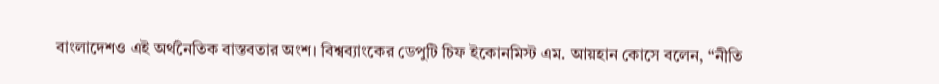বাংলাদেশও এই অর্থনৈতিক বাস্তবতার অংশ। বিশ্বব্যাংকের ডেপুটি চিফ ইকোনমিস্ট এম. আয়হান কোসে বলেন, “নীতি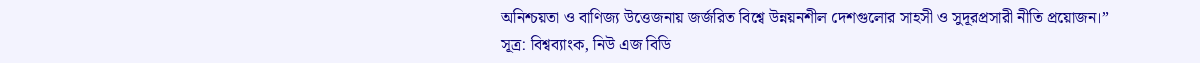অনিশ্চয়তা ও বাণিজ্য উত্তেজনায় জর্জরিত বিশ্বে উন্নয়নশীল দেশগুলোর সাহসী ও সুদূরপ্রসারী নীতি প্রয়োজন।”
সূত্র: বিশ্বব্যাংক, নিউ এজ বিডি